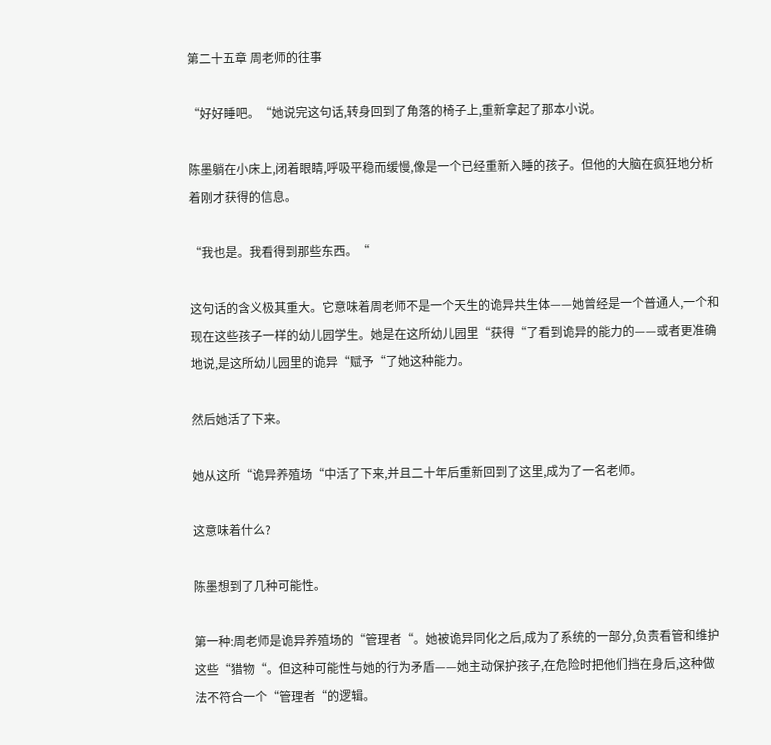第二十五章 周老师的往事

“好好睡吧。“她说完这句话,转身回到了角落的椅子上,重新拿起了那本小说。

陈墨躺在小床上,闭着眼睛,呼吸平稳而缓慢,像是一个已经重新入睡的孩子。但他的大脑在疯狂地分析着刚才获得的信息。

“我也是。我看得到那些东西。“

这句话的含义极其重大。它意味着周老师不是一个天生的诡异共生体——她曾经是一个普通人,一个和现在这些孩子一样的幼儿园学生。她是在这所幼儿园里“获得“了看到诡异的能力的——或者更准确地说,是这所幼儿园里的诡异“赋予“了她这种能力。

然后她活了下来。

她从这所“诡异养殖场“中活了下来,并且二十年后重新回到了这里,成为了一名老师。

这意味着什么?

陈墨想到了几种可能性。

第一种:周老师是诡异养殖场的“管理者“。她被诡异同化之后,成为了系统的一部分,负责看管和维护这些“猎物“。但这种可能性与她的行为矛盾——她主动保护孩子,在危险时把他们挡在身后,这种做法不符合一个“管理者“的逻辑。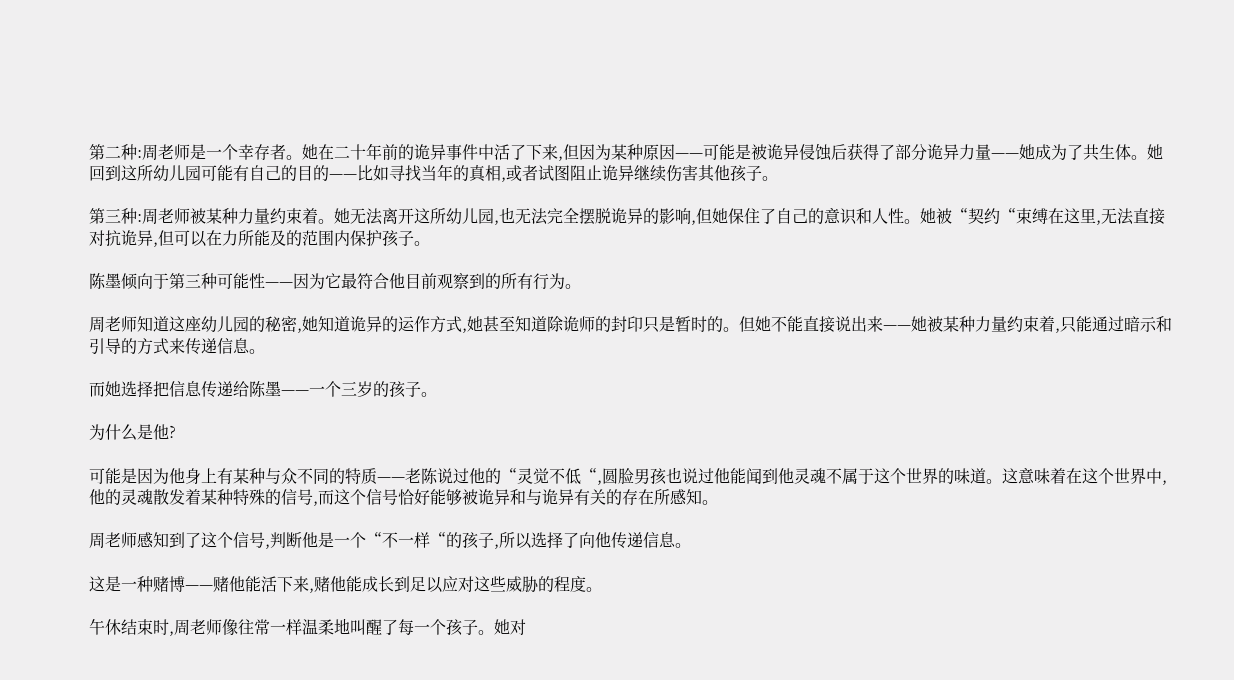第二种:周老师是一个幸存者。她在二十年前的诡异事件中活了下来,但因为某种原因——可能是被诡异侵蚀后获得了部分诡异力量——她成为了共生体。她回到这所幼儿园可能有自己的目的——比如寻找当年的真相,或者试图阻止诡异继续伤害其他孩子。

第三种:周老师被某种力量约束着。她无法离开这所幼儿园,也无法完全摆脱诡异的影响,但她保住了自己的意识和人性。她被“契约“束缚在这里,无法直接对抗诡异,但可以在力所能及的范围内保护孩子。

陈墨倾向于第三种可能性——因为它最符合他目前观察到的所有行为。

周老师知道这座幼儿园的秘密,她知道诡异的运作方式,她甚至知道除诡师的封印只是暂时的。但她不能直接说出来——她被某种力量约束着,只能通过暗示和引导的方式来传递信息。

而她选择把信息传递给陈墨——一个三岁的孩子。

为什么是他?

可能是因为他身上有某种与众不同的特质——老陈说过他的“灵觉不低“,圆脸男孩也说过他能闻到他灵魂不属于这个世界的味道。这意味着在这个世界中,他的灵魂散发着某种特殊的信号,而这个信号恰好能够被诡异和与诡异有关的存在所感知。

周老师感知到了这个信号,判断他是一个“不一样“的孩子,所以选择了向他传递信息。

这是一种赌博——赌他能活下来,赌他能成长到足以应对这些威胁的程度。

午休结束时,周老师像往常一样温柔地叫醒了每一个孩子。她对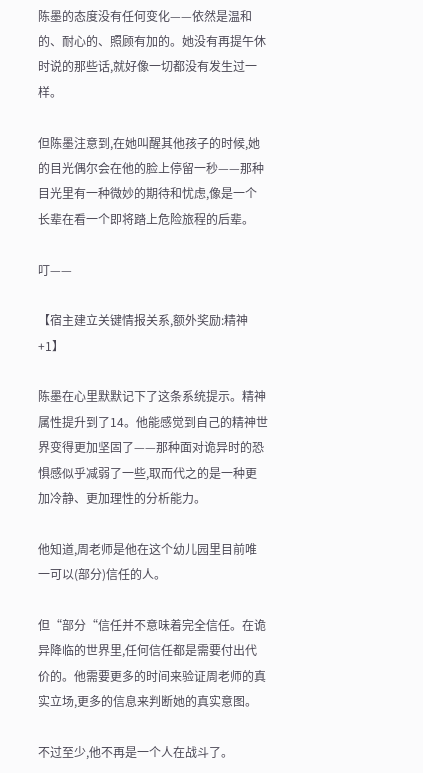陈墨的态度没有任何变化——依然是温和的、耐心的、照顾有加的。她没有再提午休时说的那些话,就好像一切都没有发生过一样。

但陈墨注意到,在她叫醒其他孩子的时候,她的目光偶尔会在他的脸上停留一秒——那种目光里有一种微妙的期待和忧虑,像是一个长辈在看一个即将踏上危险旅程的后辈。

叮——

【宿主建立关键情报关系,额外奖励:精神+1】

陈墨在心里默默记下了这条系统提示。精神属性提升到了14。他能感觉到自己的精神世界变得更加坚固了——那种面对诡异时的恐惧感似乎减弱了一些,取而代之的是一种更加冷静、更加理性的分析能力。

他知道,周老师是他在这个幼儿园里目前唯一可以(部分)信任的人。

但“部分“信任并不意味着完全信任。在诡异降临的世界里,任何信任都是需要付出代价的。他需要更多的时间来验证周老师的真实立场,更多的信息来判断她的真实意图。

不过至少,他不再是一个人在战斗了。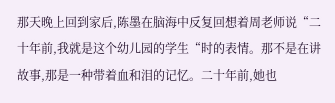那天晚上回到家后,陈墨在脑海中反复回想着周老师说“二十年前,我就是这个幼儿园的学生“时的表情。那不是在讲故事,那是一种带着血和泪的记忆。二十年前,她也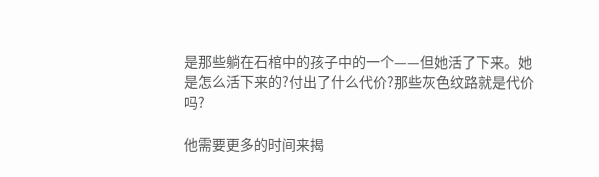是那些躺在石棺中的孩子中的一个——但她活了下来。她是怎么活下来的?付出了什么代价?那些灰色纹路就是代价吗?

他需要更多的时间来揭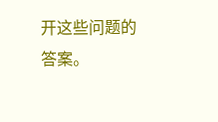开这些问题的答案。